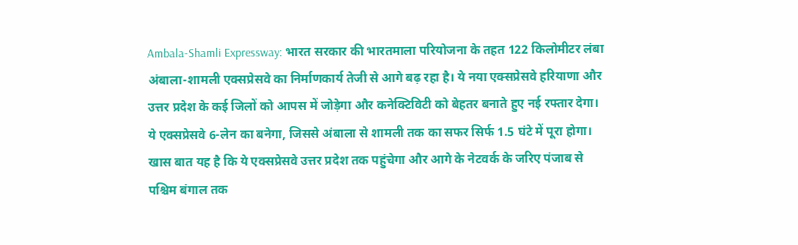Ambala-Shamli Expressway: भारत सरकार की भारतमाला परियोजना के तहत 122 किलोमीटर लंबा अंबाला-शामली एक्सप्रेसवे का निर्माणकार्य तेजी से आगे बढ़ रहा है। ये नया एक्सप्रेसवे हरियाणा और उत्तर प्रदेश के कई जिलों को आपस में जोड़ेगा और कनेक्टिविटी को बेहतर बनाते हुए नई रफ्तार देगा। ये एक्सप्रेसवे 6-लेन का बनेगा, जिससे अंबाला से शामली तक का सफर सिर्फ 1.5 घंटे में पूरा होगा। खास बात यह है कि ये एक्सप्रेसवे उत्तर प्रदेश तक पहुंचेगा और आगे के नेटवर्क के जरिए पंजाब से पश्चिम बंगाल तक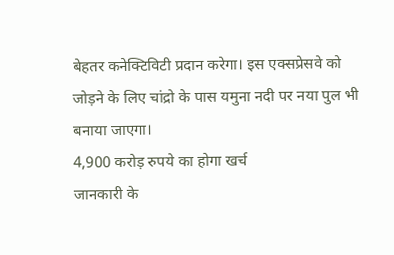बेहतर कनेक्टिविटी प्रदान करेगा। इस एक्सप्रेसवे को जोड़ने के लिए चांद्रो के पास यमुना नदी पर नया पुल भी बनाया जाएगा।
4,900 करोड़ रुपये का होगा खर्च
जानकारी के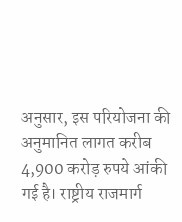अनुसार, इस परियोजना की अनुमानित लागत करीब 4,900 करोड़ रुपये आंकी गई है। राष्ट्रीय राजमार्ग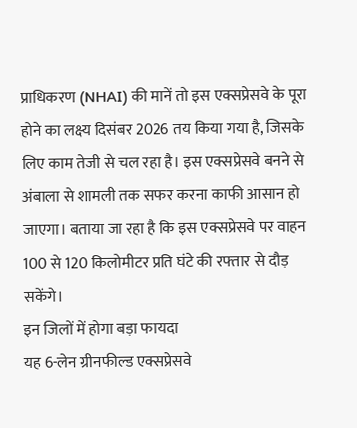प्राधिकरण (NHAI) की मानें तो इस एक्सप्रेसवे के पूरा होने का लक्ष्य दिसंबर 2026 तय किया गया है, जिसके लिए काम तेजी से चल रहा है। इस एक्सप्रेसवे बनने से अंबाला से शामली तक सफर करना काफी आसान हो जाएगा। बताया जा रहा है कि इस एक्सप्रेसवे पर वाहन 100 से 120 किलोमीटर प्रति घंटे की रफ्तार से दौड़ सकेंगे।
इन जिलों में होगा बड़ा फायदा
यह 6-लेन ग्रीनफील्ड एक्सप्रेसवे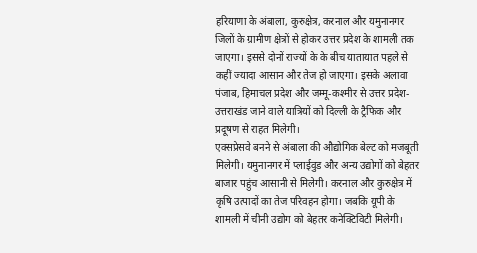हरियाणा के अंबाला, कुरुक्षेत्र, करनाल और यमुनानगर जिलों के ग्रामीण क्षेत्रों से होकर उत्तर प्रदेश के शामली तक जाएगा। इससे दोनों राज्यों के के बीच यातायात पहले से कहीं ज्यादा आसान और तेज हो जाएगा। इसके अलावा पंजाब, हिमाचल प्रदेश और जम्मू-कश्मीर से उत्तर प्रदेश-उत्तराखंड जाने वाले यात्रियों को दिल्ली के ट्रैफिक और प्रदूषण से राहत मिलेगी।
एक्सप्रेसवे बनने से अंबाला की औद्योगिक बेल्ट को मजबूती मिलेगी। यमुनानगर में प्लाईवुड और अन्य उद्योगों को बेहतर बाजार पहुंच आसानी से मिलेगी। करनाल और कुरुक्षेत्र में कृषि उत्पादों का तेज परिवहन होगा। जबकि यूपी के शामली में चीनी उद्योग को बेहतर कनेक्टिविटी मिलेगी।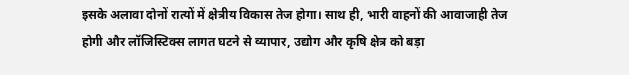इसके अलावा दोनों रात्यों में क्षेत्रीय विकास तेज होगा। साथ ही, भारी वाहनों की आवाजाही तेज होगी और लॉजिस्टिक्स लागत घटने से व्यापार, उद्योग और कृषि क्षेत्र को बड़ा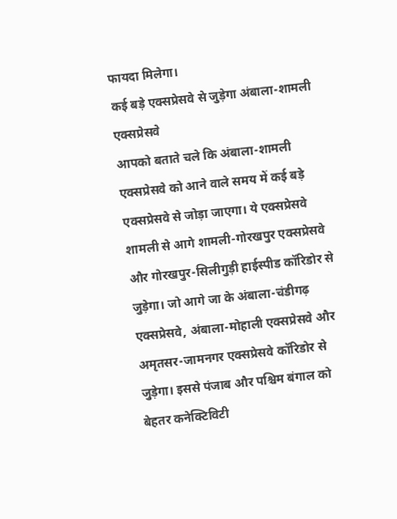फायदा मिलेगा।
कई बड़े एक्सप्रेसवे से जुड़ेगा अंबाला-शामली एक्सप्रेसवे
आपको बताते चले कि अंबाला-शामली एक्सप्रेसवे को आने वाले समय में कई बड़े एक्सप्रेसवे से जोड़ा जाएगा। ये एक्सप्रेसवे शामली से आगे शामली-गोरखपुर एक्सप्रेसवे और गोरखपुर-सिलीगुड़ी हाईस्पीड कॉरिडोर से जुड़ेगा। जो आगे जा के अंबाला-चंडीगढ़ एक्सप्रेसवे, अंबाला-मोहाली एक्सप्रेसवे और अमृतसर-जामनगर एक्सप्रेसवे कॉरिडोर से जुड़ेगा। इससे पंजाब और पश्चिम बंगाल को बेहतर कनेक्टिविटी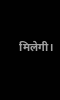मिलेगी।